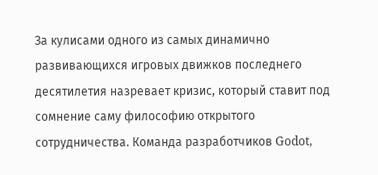За кулисами одного из самых динамично развивающихся игровых движков последнего десятилетия назревает кризис, который ставит под сомнение саму философию открытого сотрудничества. Команда разработчиков Godot,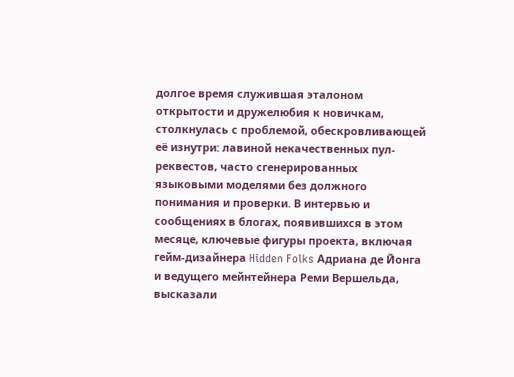долгое время служившая эталоном открытости и дружелюбия к новичкам, столкнулась с проблемой, обескровливающей её изнутри: лавиной некачественных пул-реквестов, часто сгенерированных языковыми моделями без должного понимания и проверки. В интервью и сообщениях в блогах, появившихся в этом месяце, ключевые фигуры проекта, включая гейм-дизайнера Hidden Folks Адриана де Йонга и ведущего мейнтейнера Реми Вершельда, высказали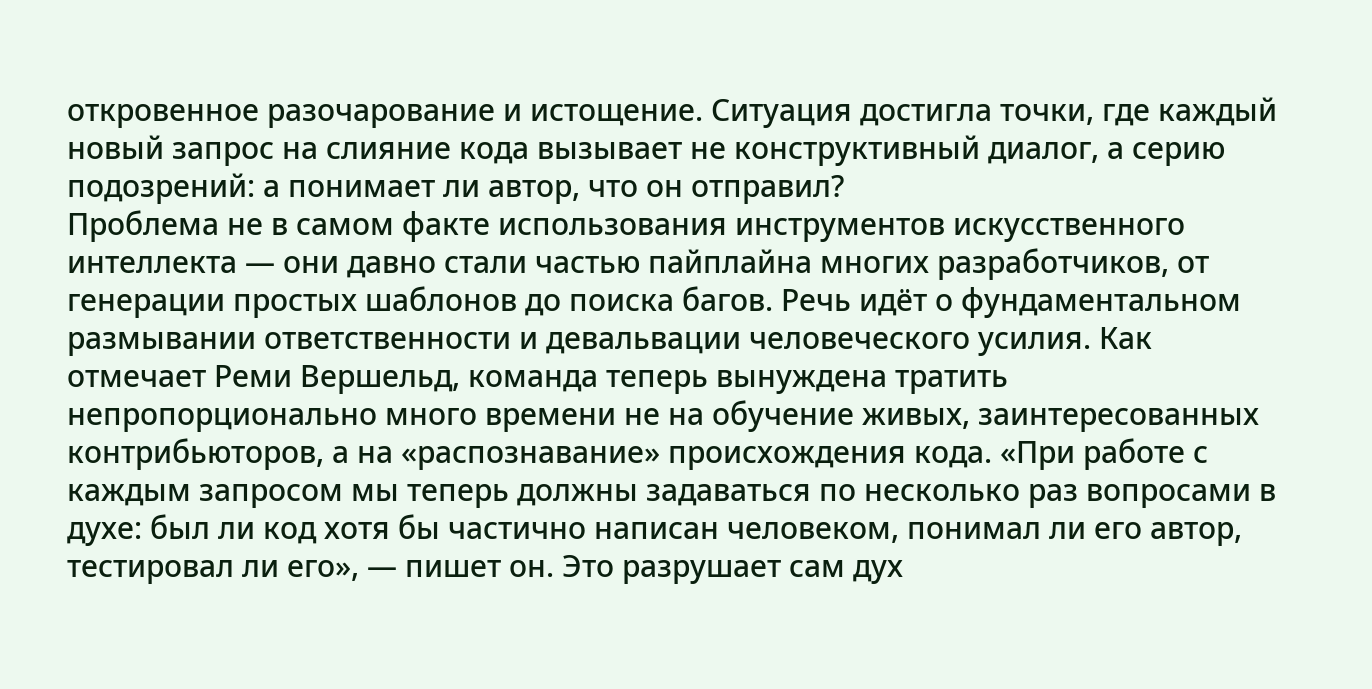откровенное разочарование и истощение. Ситуация достигла точки, где каждый новый запрос на слияние кода вызывает не конструктивный диалог, а серию подозрений: а понимает ли автор, что он отправил?
Проблема не в самом факте использования инструментов искусственного интеллекта — они давно стали частью пайплайна многих разработчиков, от генерации простых шаблонов до поиска багов. Речь идёт о фундаментальном размывании ответственности и девальвации человеческого усилия. Как отмечает Реми Вершельд, команда теперь вынуждена тратить непропорционально много времени не на обучение живых, заинтересованных контрибьюторов, а на «распознавание» происхождения кода. «При работе с каждым запросом мы теперь должны задаваться по несколько раз вопросами в духе: был ли код хотя бы частично написан человеком, понимал ли его автор, тестировал ли его», — пишет он. Это разрушает сам дух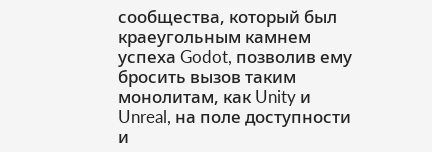сообщества, который был краеугольным камнем успеха Godot, позволив ему бросить вызов таким монолитам, как Unity и Unreal, на поле доступности и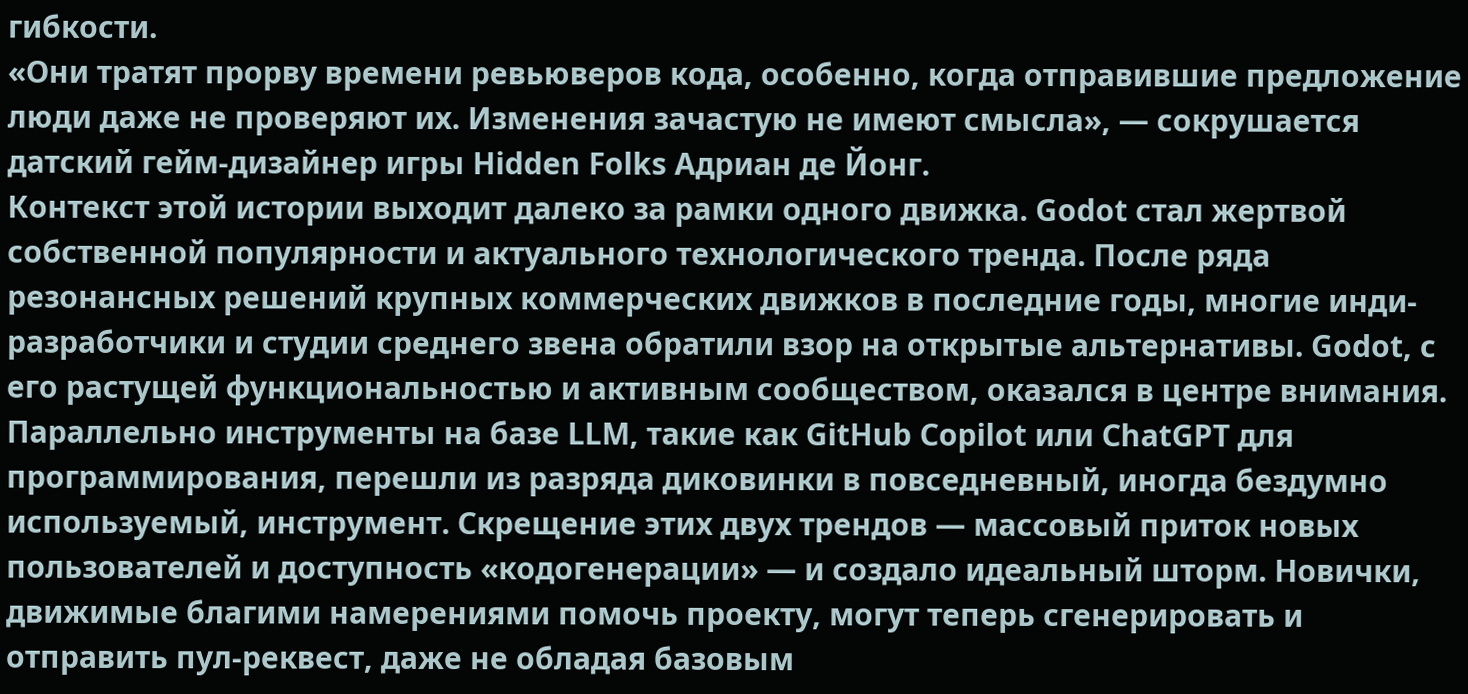гибкости.
«Они тратят прорву времени ревьюверов кода, особенно, когда отправившие предложение люди даже не проверяют их. Изменения зачастую не имеют смысла», — сокрушается датский гейм-дизайнер игры Hidden Folks Адриан де Йонг.
Контекст этой истории выходит далеко за рамки одного движка. Godot стал жертвой собственной популярности и актуального технологического тренда. После ряда резонансных решений крупных коммерческих движков в последние годы, многие инди-разработчики и студии среднего звена обратили взор на открытые альтернативы. Godot, с его растущей функциональностью и активным сообществом, оказался в центре внимания. Параллельно инструменты на базе LLM, такие как GitHub Copilot или ChatGPT для программирования, перешли из разряда диковинки в повседневный, иногда бездумно используемый, инструмент. Скрещение этих двух трендов — массовый приток новых пользователей и доступность «кодогенерации» — и создало идеальный шторм. Новички, движимые благими намерениями помочь проекту, могут теперь сгенерировать и отправить пул-реквест, даже не обладая базовым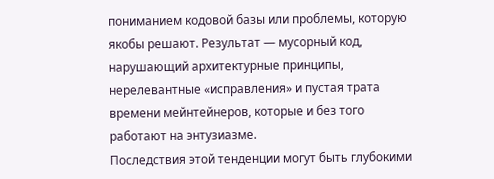пониманием кодовой базы или проблемы, которую якобы решают. Результат — мусорный код, нарушающий архитектурные принципы, нерелевантные «исправления» и пустая трата времени мейнтейнеров, которые и без того работают на энтузиазме.
Последствия этой тенденции могут быть глубокими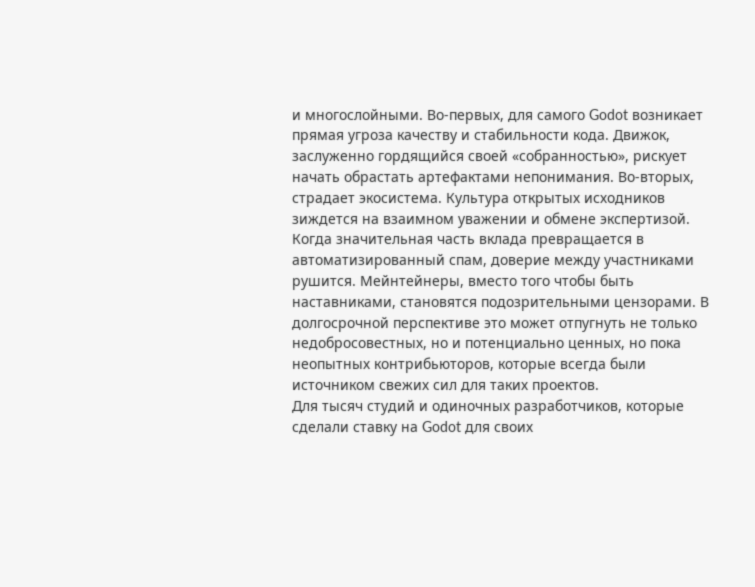и многослойными. Во-первых, для самого Godot возникает прямая угроза качеству и стабильности кода. Движок, заслуженно гордящийся своей «собранностью», рискует начать обрастать артефактами непонимания. Во-вторых, страдает экосистема. Культура открытых исходников зиждется на взаимном уважении и обмене экспертизой. Когда значительная часть вклада превращается в автоматизированный спам, доверие между участниками рушится. Мейнтейнеры, вместо того чтобы быть наставниками, становятся подозрительными цензорами. В долгосрочной перспективе это может отпугнуть не только недобросовестных, но и потенциально ценных, но пока неопытных контрибьюторов, которые всегда были источником свежих сил для таких проектов.
Для тысяч студий и одиночных разработчиков, которые сделали ставку на Godot для своих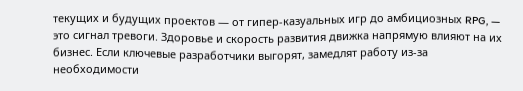текущих и будущих проектов — от гипер-казуальных игр до амбициозных RPG, — это сигнал тревоги. Здоровье и скорость развития движка напрямую влияют на их бизнес. Если ключевые разработчики выгорят, замедлят работу из-за необходимости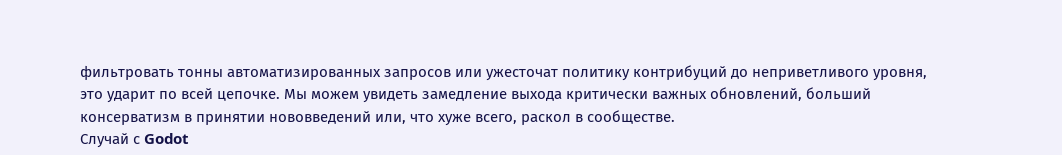фильтровать тонны автоматизированных запросов или ужесточат политику контрибуций до неприветливого уровня, это ударит по всей цепочке. Мы можем увидеть замедление выхода критически важных обновлений, больший консерватизм в принятии нововведений или, что хуже всего, раскол в сообществе.
Случай с Godot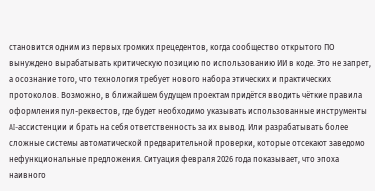становится одним из первых громких прецедентов, когда сообщество открытого ПО вынуждено вырабатывать критическую позицию по использованию ИИ в коде. Это не запрет, а осознание того, что технология требует нового набора этических и практических протоколов. Возможно, в ближайшем будущем проектам придётся вводить чёткие правила оформления пул-реквестов, где будет необходимо указывать использованные инструменты AI-ассистенции и брать на себя ответственность за их вывод. Или разрабатывать более сложные системы автоматической предварительной проверки, которые отсекают заведомо нефункциональные предложения. Ситуация февраля 2026 года показывает, что эпоха наивного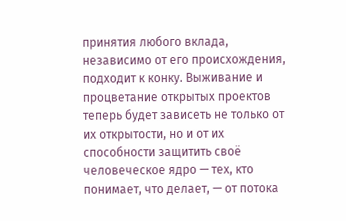принятия любого вклада, независимо от его происхождения, подходит к конку. Выживание и процветание открытых проектов теперь будет зависеть не только от их открытости, но и от их способности защитить своё человеческое ядро — тех, кто понимает, что делает, — от потока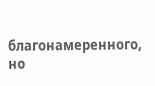благонамеренного, но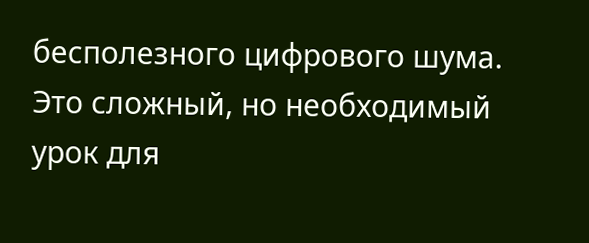бесполезного цифрового шума. Это сложный, но необходимый урок для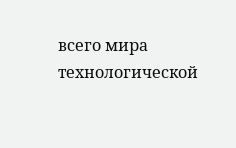всего мира технологической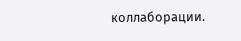коллаборации.